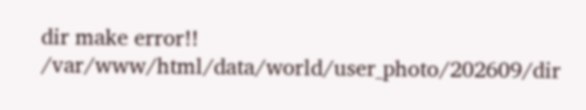dir make error!! /var/www/html/data/world/user_photo/202609/dir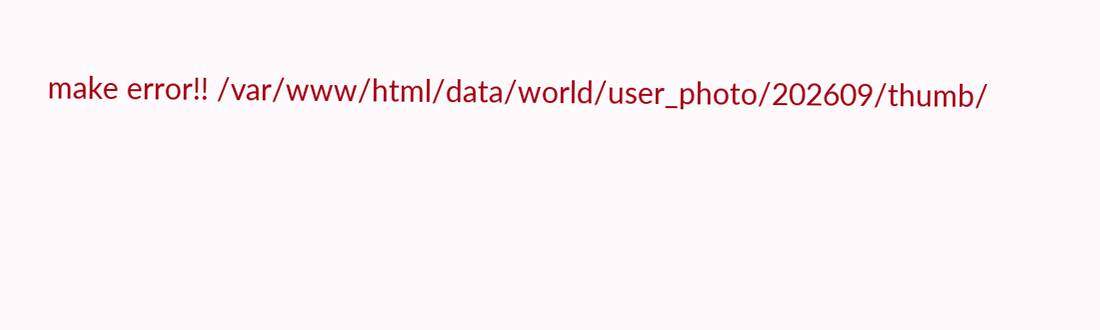make error!! /var/www/html/data/world/user_photo/202609/thumb/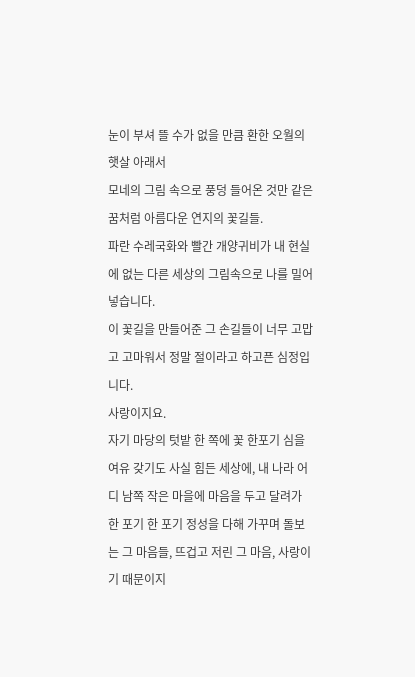눈이 부셔 뜰 수가 없을 만큼 환한 오월의 햇살 아래서
모네의 그림 속으로 풍덩 들어온 것만 같은 꿈처럼 아름다운 연지의 꽃길들.
파란 수레국화와 빨간 개양귀비가 내 현실에 없는 다른 세상의 그림속으로 나를 밀어넣습니다.
이 꽃길을 만들어준 그 손길들이 너무 고맙고 고마워서 정말 절이라고 하고픈 심정입니다.
사랑이지요.
자기 마당의 텃밭 한 쪽에 꽃 한포기 심을 여유 갖기도 사실 힘든 세상에, 내 나라 어디 남쪽 작은 마을에 마음을 두고 달려가 한 포기 한 포기 정성을 다해 가꾸며 돌보는 그 마음들, 뜨겁고 저린 그 마음, 사랑이기 때문이지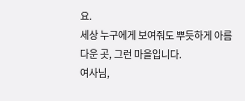요.
세상 누구에게 보여줘도 뿌듯하게 아름다운 곳, 그런 마을입니다.
여사님,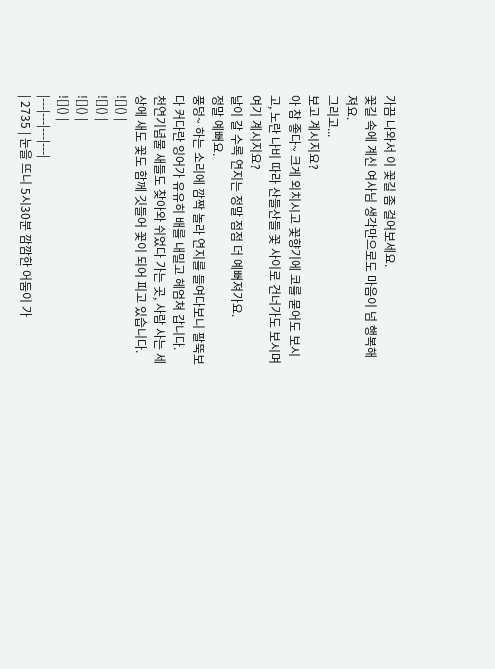가끔 나와서 이 꽃길 좀 걸어보세요.
꽃길 속에 계신 여사님 생각만으로도 마음이 넘 행복해져요.
그리고...
보고 계시지요?
아 참 좋다~ 크게 외치시고 꽃향기에 코를 묻어도 보시고, 노란 나비 따라 산들산들 꽃 사이로 건너가도 보시며 여기 계시지요?
날이 갈 수록 연지는 정말 점점 더 예뻐져가요.
정말 예뻐요.
풍덩~ 하는 소리에 깜짝 놀라 연지를 들여다보니 팔뚝보다 커다란 잉어가 유유히 배를 내밀고 헤엄쳐 갑니다.
천연기념물 새들도 찾아와 쉬었다 가는 곳, 사람 사는 세상에 새도 꽃도 함께 깃들어 꽃이 되어 피고 있습니다.
![]() |
![]() |
![]() |
![]() |
|---|---|---|---|
| 2735 | 눈을 뜨니 5시30분 깜깜한 어둠이 가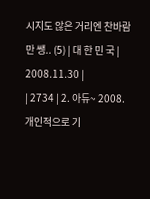시지도 않은 거리엔 찬바람만 쌩.. (5) | 대 한 민 국 | 2008.11.30 |
| 2734 | 2. 아듀~ 2008. 개인적으로 기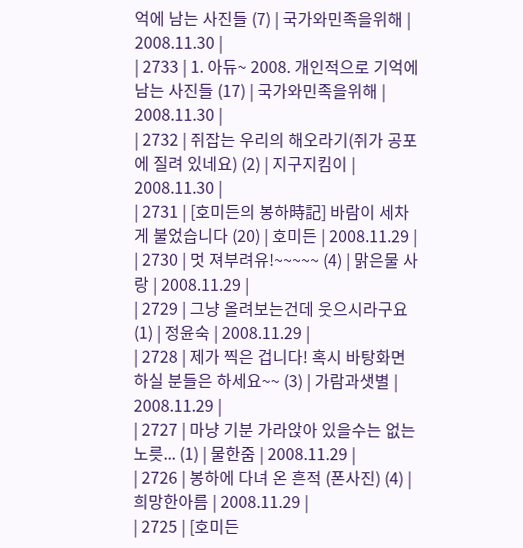억에 남는 사진들 (7) | 국가와민족을위해 | 2008.11.30 |
| 2733 | 1. 아듀~ 2008. 개인적으로 기억에 남는 사진들 (17) | 국가와민족을위해 | 2008.11.30 |
| 2732 | 쥐잡는 우리의 해오라기(쥐가 공포에 질려 있네요) (2) | 지구지킴이 | 2008.11.30 |
| 2731 | [호미든의 봉하時記] 바람이 세차게 불었습니다 (20) | 호미든 | 2008.11.29 |
| 2730 | 멋 져부려유!~~~~~ (4) | 맑은물 사랑 | 2008.11.29 |
| 2729 | 그냥 올려보는건데 웃으시라구요 (1) | 정윤숙 | 2008.11.29 |
| 2728 | 제가 찍은 겁니다! 혹시 바탕화면 하실 분들은 하세요~~ (3) | 가람과샛별 | 2008.11.29 |
| 2727 | 마냥 기분 가라앉아 있을수는 없는 노릇... (1) | 물한줌 | 2008.11.29 |
| 2726 | 봉하에 다녀 온 흔적 (폰사진) (4) | 희망한아름 | 2008.11.29 |
| 2725 | [호미든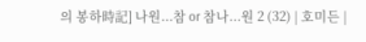의 봉하時記] 나원...참 or 참나...원 2 (32) | 호미든 |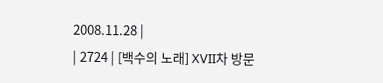2008.11.28 |
| 2724 | [백수의 노래] XVII차 방문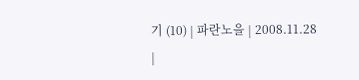기 (10) | 파란노을 | 2008.11.28 |